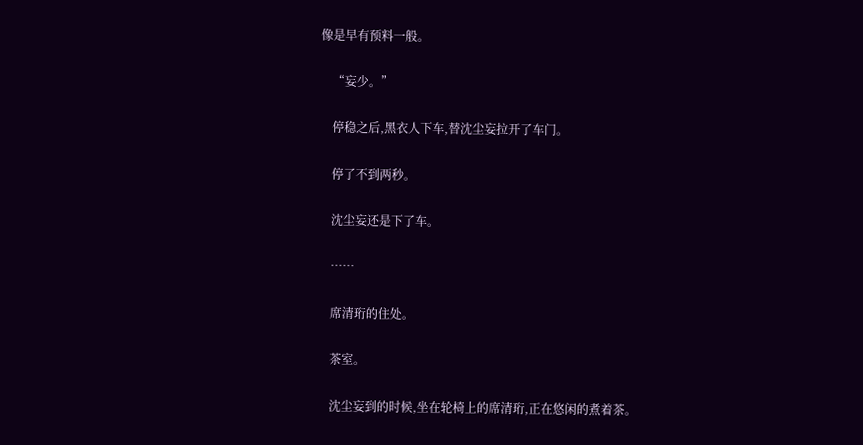像是早有预料一般。

    “妄少。”

    停稳之后,黑衣人下车,替沈尘妄拉开了车门。

    停了不到两秒。

    沈尘妄还是下了车。

    ……

    席清珩的住处。

    茶室。

    沈尘妄到的时候,坐在轮椅上的席清珩,正在悠闲的煮着茶。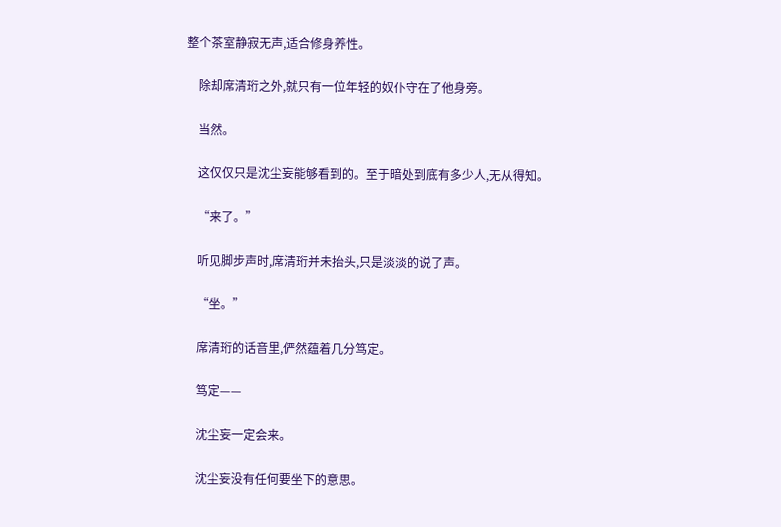整个茶室静寂无声,适合修身养性。

    除却席清珩之外,就只有一位年轻的奴仆守在了他身旁。

    当然。

    这仅仅只是沈尘妄能够看到的。至于暗处到底有多少人,无从得知。

    “来了。”

    听见脚步声时,席清珩并未抬头,只是淡淡的说了声。

    “坐。”

    席清珩的话音里,俨然蕴着几分笃定。

    笃定——

    沈尘妄一定会来。

    沈尘妄没有任何要坐下的意思。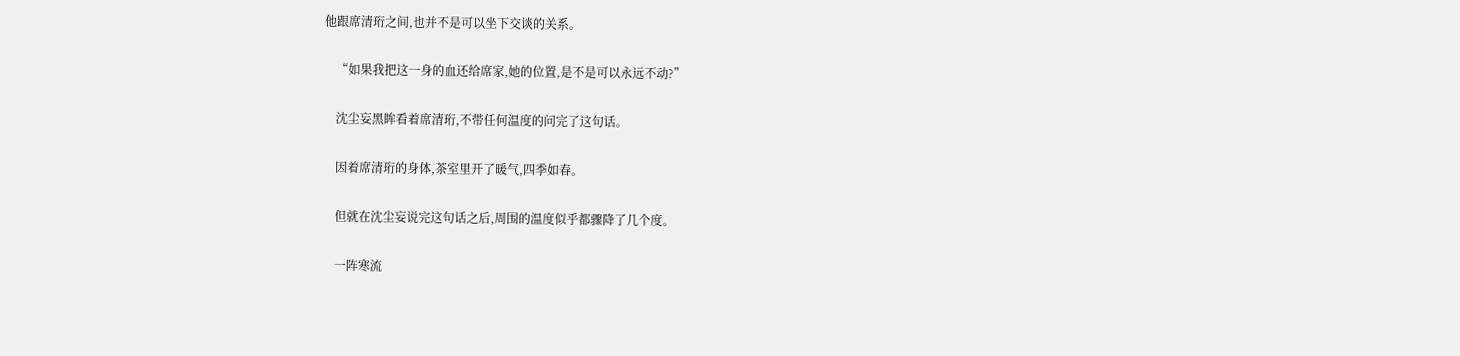他跟席清珩之间,也并不是可以坐下交谈的关系。

    “如果我把这一身的血还给席家,她的位置,是不是可以永远不动?”

    沈尘妄黑眸看着席清珩,不带任何温度的问完了这句话。

    因着席清珩的身体,茶室里开了暖气,四季如春。

    但就在沈尘妄说完这句话之后,周围的温度似乎都骤降了几个度。

    一阵寒流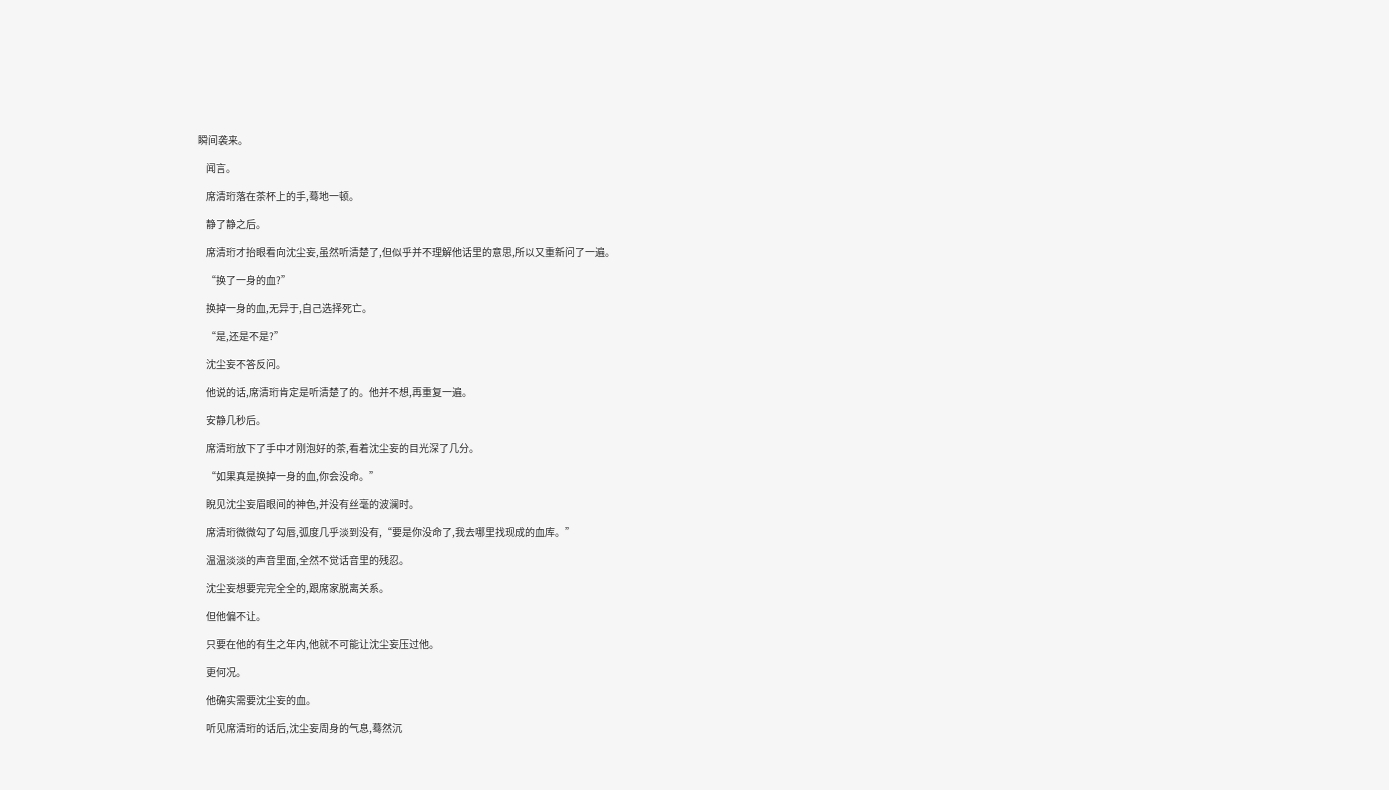瞬间袭来。

    闻言。

    席清珩落在茶杯上的手,蓦地一顿。

    静了静之后。

    席清珩才抬眼看向沈尘妄,虽然听清楚了,但似乎并不理解他话里的意思,所以又重新问了一遍。

    “换了一身的血?”

    换掉一身的血,无异于,自己选择死亡。

    “是,还是不是?”

    沈尘妄不答反问。

    他说的话,席清珩肯定是听清楚了的。他并不想,再重复一遍。

    安静几秒后。

    席清珩放下了手中才刚泡好的茶,看着沈尘妄的目光深了几分。

    “如果真是换掉一身的血,你会没命。”

    睨见沈尘妄眉眼间的神色,并没有丝毫的波澜时。

    席清珩微微勾了勾唇,弧度几乎淡到没有,“要是你没命了,我去哪里找现成的血库。”

    温温淡淡的声音里面,全然不觉话音里的残忍。

    沈尘妄想要完完全全的,跟席家脱离关系。

    但他偏不让。

    只要在他的有生之年内,他就不可能让沈尘妄压过他。

    更何况。

    他确实需要沈尘妄的血。

    听见席清珩的话后,沈尘妄周身的气息,蓦然沉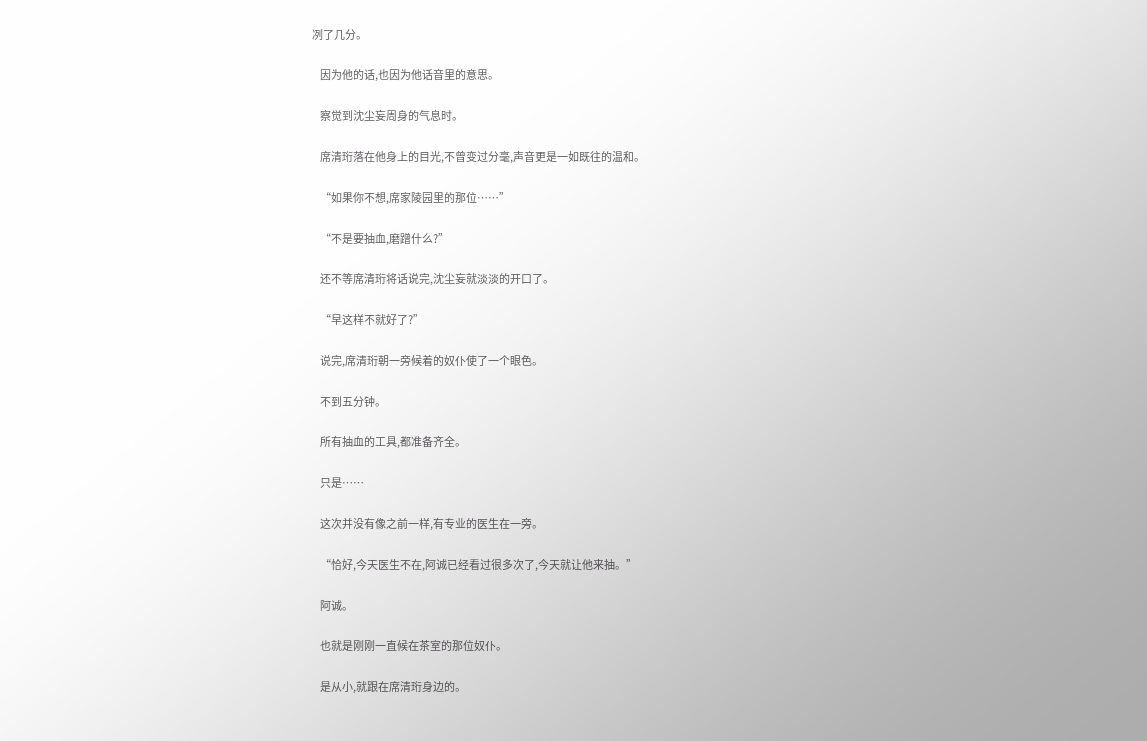冽了几分。

    因为他的话,也因为他话音里的意思。

    察觉到沈尘妄周身的气息时。

    席清珩落在他身上的目光,不曾变过分毫,声音更是一如既往的温和。

    “如果你不想,席家陵园里的那位……”

    “不是要抽血,磨蹭什么?”

    还不等席清珩将话说完,沈尘妄就淡淡的开口了。

    “早这样不就好了?”

    说完,席清珩朝一旁候着的奴仆使了一个眼色。

    不到五分钟。

    所有抽血的工具,都准备齐全。

    只是……

    这次并没有像之前一样,有专业的医生在一旁。

    “恰好,今天医生不在,阿诚已经看过很多次了,今天就让他来抽。”

    阿诚。

    也就是刚刚一直候在茶室的那位奴仆。

    是从小,就跟在席清珩身边的。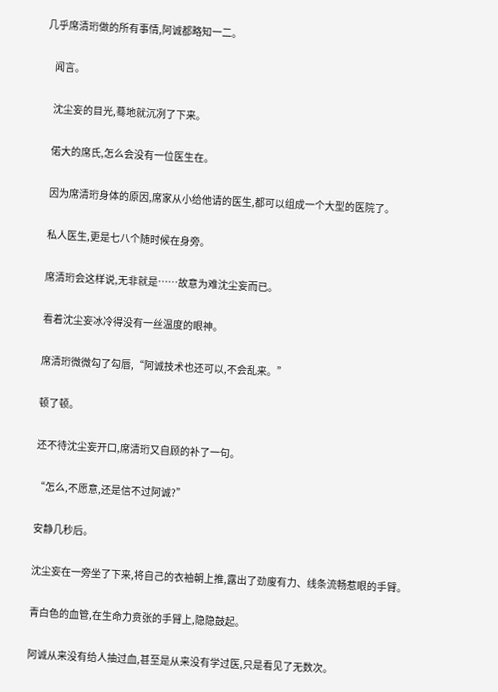几乎席清珩做的所有事情,阿诚都略知一二。

    闻言。

    沈尘妄的目光,蓦地就沉冽了下来。

    偌大的席氏,怎么会没有一位医生在。

    因为席清珩身体的原因,席家从小给他请的医生,都可以组成一个大型的医院了。

    私人医生,更是七八个随时候在身旁。

    席清珩会这样说,无非就是……故意为难沈尘妄而已。

    看着沈尘妄冰冷得没有一丝温度的眼神。

    席清珩微微勾了勾唇,“阿诚技术也还可以,不会乱来。”

    顿了顿。

    还不待沈尘妄开口,席清珩又自顾的补了一句。

    “怎么,不愿意,还是信不过阿诚?”

    安静几秒后。

    沈尘妄在一旁坐了下来,将自己的衣袖朝上推,露出了劲廋有力、线条流畅惹眼的手臂。

    青白色的血管,在生命力贲张的手臂上,隐隐鼓起。

    阿诚从来没有给人抽过血,甚至是从来没有学过医,只是看见了无数次。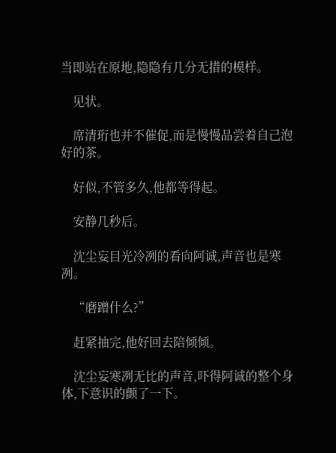当即站在原地,隐隐有几分无措的模样。

    见状。

    席清珩也并不催促,而是慢慢品尝着自己泡好的茶。

    好似,不管多久,他都等得起。

    安静几秒后。

    沈尘妄目光冷冽的看向阿诚,声音也是寒冽。

    “磨蹭什么?”

    赶紧抽完,他好回去陪倾倾。

    沈尘妄寒冽无比的声音,吓得阿诚的整个身体,下意识的颤了一下。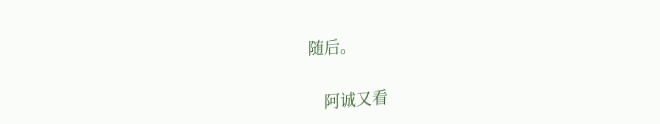随后。

    阿诚又看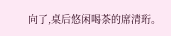向了,桌后悠闲喝茶的席清珩。